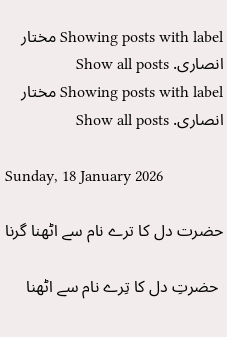Showing posts with label مختار انصاری. Show all posts
Showing posts with label مختار انصاری. Show all posts

Sunday, 18 January 2026

حضرت دل کا ترے نام سے اٹھنا گرنا

 حضرتِ دل کا تِرے نام سے اٹھنا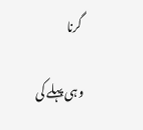گرنا

وہی پہلے کی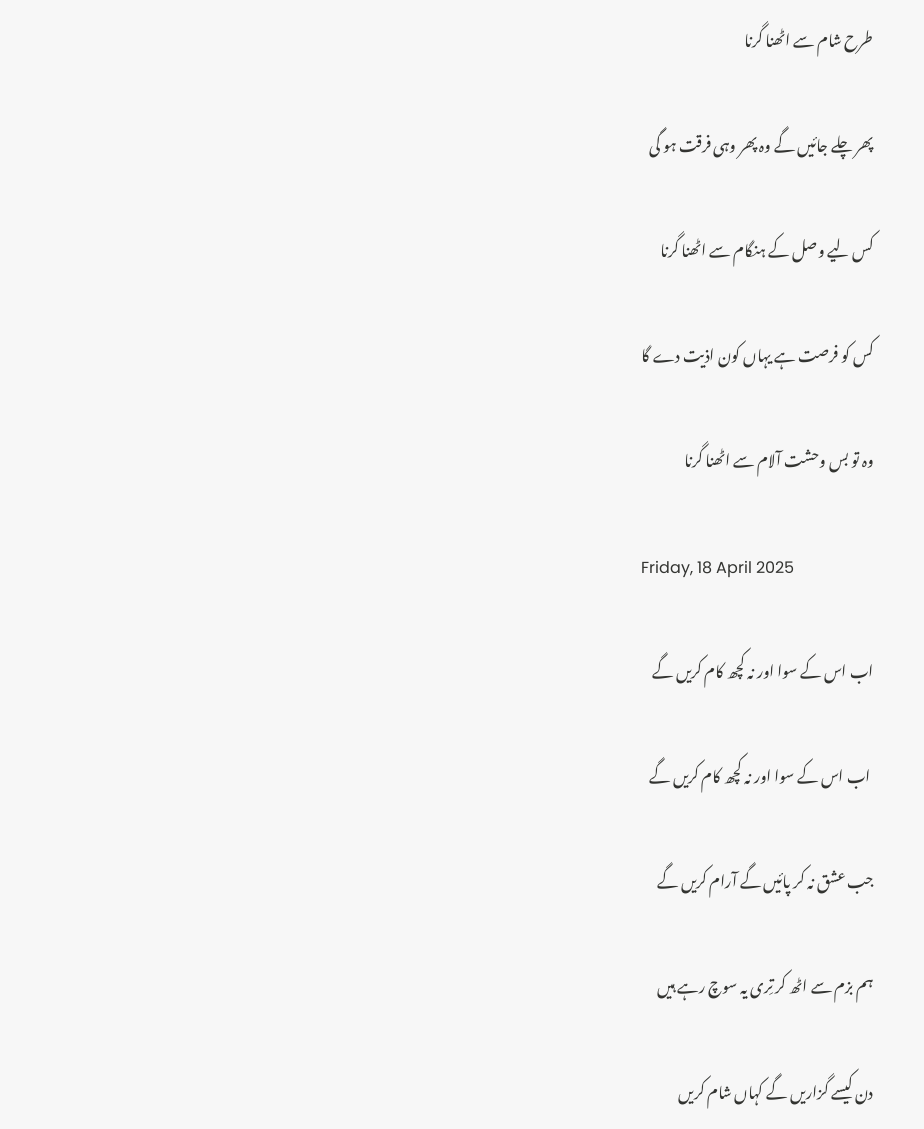طرح شام سے اٹھنا گرنا

پھر چلے جائیں گے وہ پھر وہی فرقت ہو گی

کس لیے وصل کے ہنگام سے اٹھنا گرنا

کس کو فرصت ہے یہاں کون اذیت دے گا

وہ تو بس وحشت آلام سے اٹھنا گرنا

Friday, 18 April 2025

اب اس کے سوا اور نہ کچھ کام کریں گے

 اب اس کے سوا اور نہ کچھ کام کریں گے

جب عشق نہ کر پائیں گے آرام کریں گے

ہم بزم سے اٹھ کر تِری یہ سوچ رہے ہیں

دن کیسے گزاریں گے کہاں شام کریں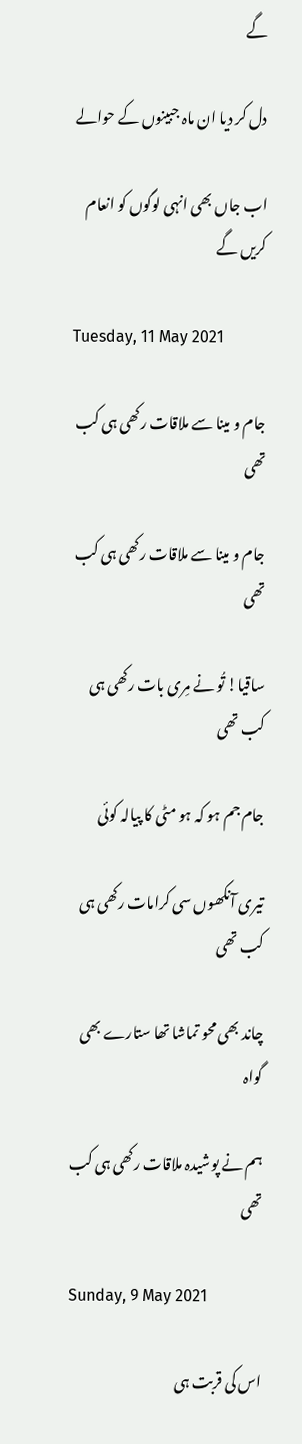گے

دل کر دیا ان ماہ جبینوں کے حوالے

اب جاں بھی انہی لوگوں کو انعام کریں گے

Tuesday, 11 May 2021

جام و مینا سے ملاقات رکھی ہی کب تھی

جام و مینا سے ملاقات رکھی ہی کب تھی

ساقیا! تُو نے مِری بات رکھی ہی کب تھی

جام جم ہو کہ ہو مٹی کا پیالہ کوئی

تیری آنکھوں سی کرامات رکھی ہی کب تھی

چاند بھی محو تماشا تھا ستارے بھی گواہ

ہم نے پوشیدہ ملاقات رکھی ہی کب تھی

Sunday, 9 May 2021

اس کی قربت ہی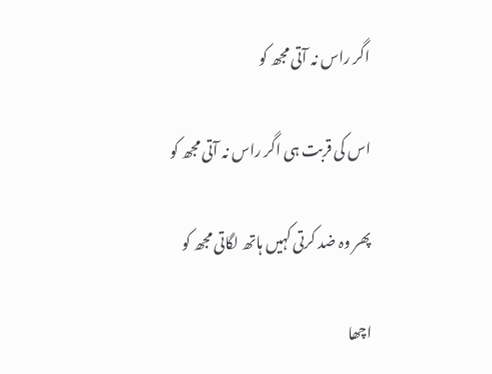اگر راس نہ آتی مجھ کو

اس کی قربت ہی اگر راس نہ آتی مجھ کو

پھر وہ ضد کرتی کہیں ہاتھ لگاتی مجھ کو

اچھا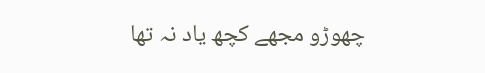چھوڑو مجھے کچھ یاد نہ تھا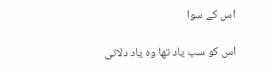اس کے سوا

اس کو سب یاد تھا وہ یاد دلاتی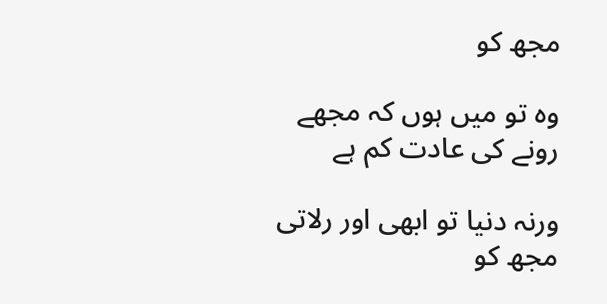مجھ کو

وہ تو میں ہوں کہ مجھے رونے کی عادت کم ہے

ورنہ دنیا تو ابھی اور رلاتی مجھ کو